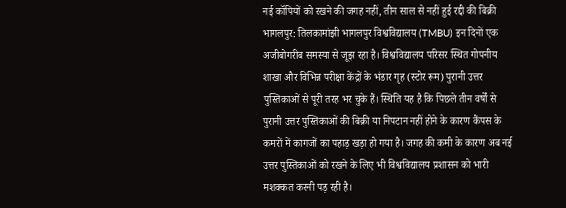नई कॉपियों को रखने की जगह नहीं, तीन साल से नहीं हुई रद्दी की बिक्री
भागलपुर: तिलकामांझी भागलपुर विश्वविद्यालय (TMBU) इन दिनों एक अजीबोगरीब समस्या से जूझ रहा है। विश्वविद्यालय परिसर स्थित गोपनीय शाखा और विभिन्न परीक्षा केंद्रों के भंडार गृह (स्टोर रूम) पुरानी उत्तर पुस्तिकाओं से पूरी तरह भर चुके हैं। स्थिति यह है कि पिछले तीन वर्षों से पुरानी उत्तर पुस्तिकाओं की बिक्री या निपटान नहीं होने के कारण कैंपस के कमरों में कागजों का पहाड़ खड़ा हो गया है। जगह की कमी के कारण अब नई उत्तर पुस्तिकाओं को रखने के लिए भी विश्वविद्यालय प्रशासन को भारी मशक्कत करनी पड़ रही है।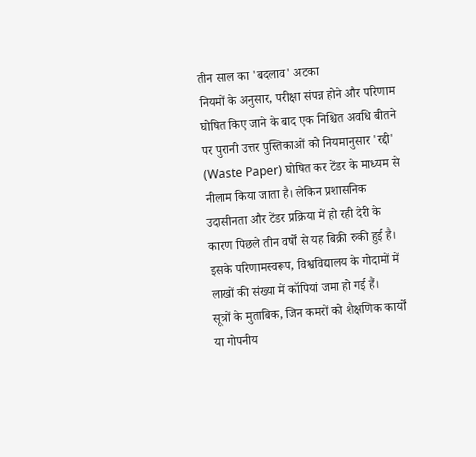तीन साल का 'बदलाव' अटका
नियमों के अनुसार, परीक्षा संपन्न होने और परिणाम घोषित किए जाने के बाद एक निश्चित अवधि बीतने पर पुरानी उत्तर पुस्तिकाओं को नियमानुसार 'रद्दी' (Waste Paper) घोषित कर टेंडर के माध्यम से नीलाम किया जाता है। लेकिन प्रशासनिक उदासीनता और टेंडर प्रक्रिया में हो रही देरी के कारण पिछले तीन वर्षों से यह बिक्री रुकी हुई है। इसके परिणामस्वरूप, विश्वविद्यालय के गोदामों में लाखों की संख्या में कॉपियां जमा हो गई हैं।
सूत्रों के मुताबिक, जिन कमरों को शैक्षणिक कार्यों या गोपनीय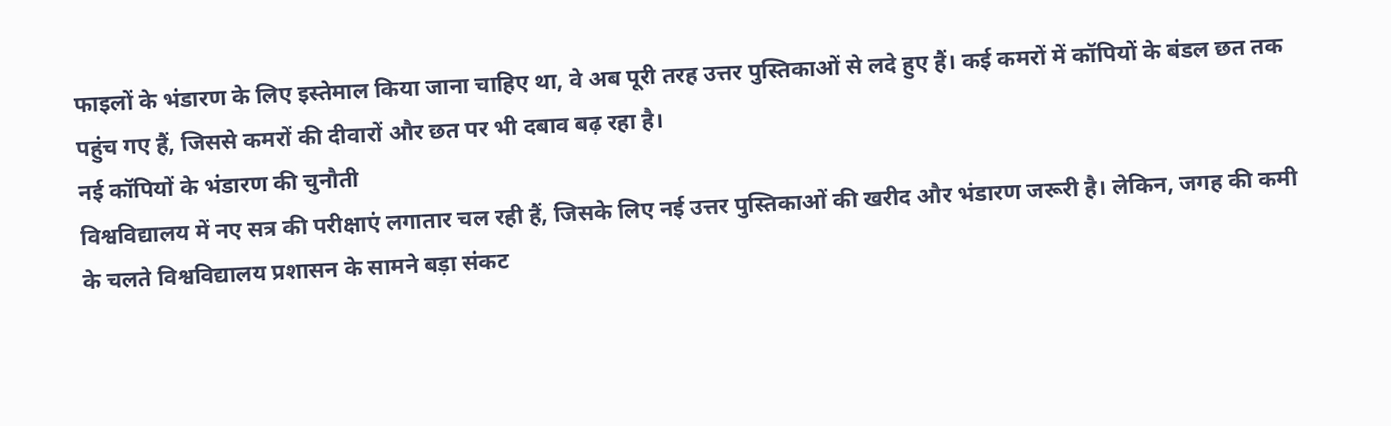फाइलों के भंडारण के लिए इस्तेमाल किया जाना चाहिए था, वे अब पूरी तरह उत्तर पुस्तिकाओं से लदे हुए हैं। कई कमरों में कॉपियों के बंडल छत तक पहुंच गए हैं, जिससे कमरों की दीवारों और छत पर भी दबाव बढ़ रहा है।
नई कॉपियों के भंडारण की चुनौती
विश्वविद्यालय में नए सत्र की परीक्षाएं लगातार चल रही हैं, जिसके लिए नई उत्तर पुस्तिकाओं की खरीद और भंडारण जरूरी है। लेकिन, जगह की कमी के चलते विश्वविद्यालय प्रशासन के सामने बड़ा संकट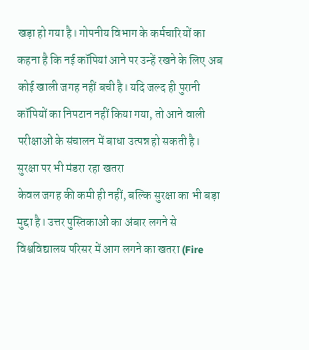खड़ा हो गया है। गोपनीय विभाग के कर्मचारियों का कहना है कि नई कॉपियां आने पर उन्हें रखने के लिए अब कोई खाली जगह नहीं बची है। यदि जल्द ही पुरानी कॉपियों का निपटान नहीं किया गया, तो आने वाली परीक्षाओं के संचालन में बाधा उत्पन्न हो सकती है।
सुरक्षा पर भी मंडरा रहा खतरा
केवल जगह की कमी ही नहीं, बल्कि सुरक्षा का भी बड़ा मुद्दा है। उत्तर पुस्तिकाओं का अंबार लगने से विश्वविद्यालय परिसर में आग लगने का खतरा (Fire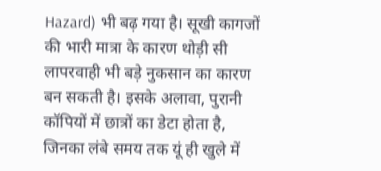Hazard) भी बढ़ गया है। सूखी कागजों की भारी मात्रा के कारण थोड़ी सी लापरवाही भी बड़े नुकसान का कारण बन सकती है। इसके अलावा, पुरानी कॉपियों में छात्रों का डेटा होता है, जिनका लंबे समय तक यूं ही खुले में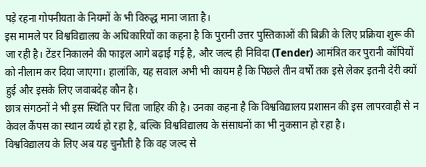पड़े रहना गोपनीयता के नियमों के भी विरुद्ध माना जाता है।
इस मामले पर विश्वविद्यालय के अधिकारियों का कहना है कि पुरानी उत्तर पुस्तिकाओं की बिक्री के लिए प्रक्रिया शुरू की जा रही है। टेंडर निकालने की फाइल आगे बढ़ाई गई है, और जल्द ही निविदा (Tender) आमंत्रित कर पुरानी कॉपियों को नीलाम कर दिया जाएगा। हालांकि, यह सवाल अभी भी कायम है कि पिछले तीन वर्षों तक इसे लेकर इतनी देरी क्यों हुई और इसके लिए जवाबदेह कौन है।
छात्र संगठनों ने भी इस स्थिति पर चिंता जाहिर की है। उनका कहना है कि विश्वविद्यालय प्रशासन की इस लापरवाही से न केवल कैंपस का स्थान व्यर्थ हो रहा है, बल्कि विश्वविद्यालय के संसाधनों का भी नुकसान हो रहा है।
विश्वविद्यालय के लिए अब यह चुनौती है कि वह जल्द से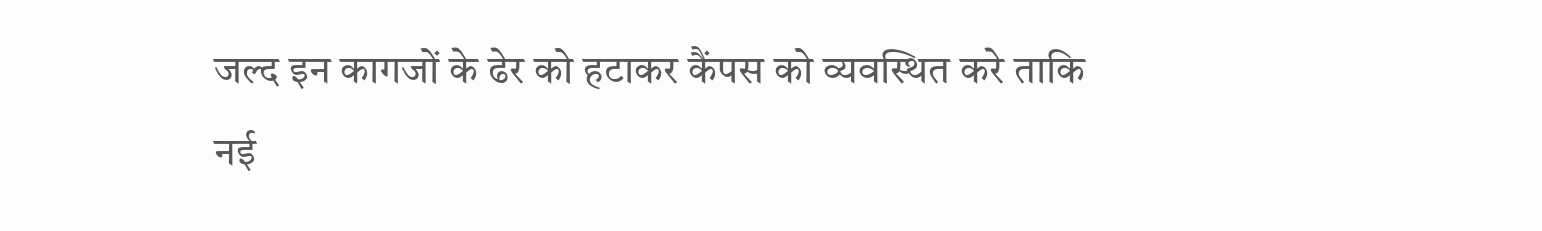जल्द इन कागजों के ढेर को हटाकर कैंपस को व्यवस्थित करे ताकि नई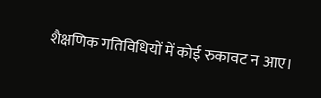शैक्षणिक गतिविधियों में कोई रुकावट न आए।